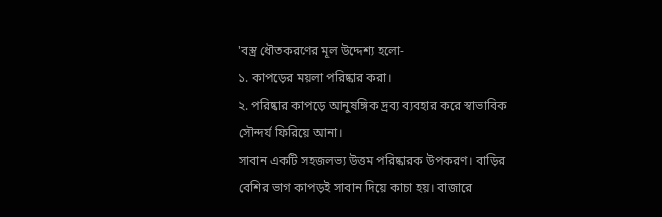'বস্ত্র ধৌতকরণের মূল উদ্দেশ্য হলো-
১. কাপড়ের ময়লা পরিষ্কার করা।
২. পরিষ্কার কাপড়ে আনুষঙ্গিক দ্রব্য ব্যবহার করে স্বাভাবিক সৌন্দর্য ফিরিয়ে আনা।
সাবান একটি সহজলভ্য উত্তম পরিষ্কারক উপকরণ। বাড়ির বেশির ভাগ কাপড়ই সাবান দিয়ে কাচা হয়। বাজারে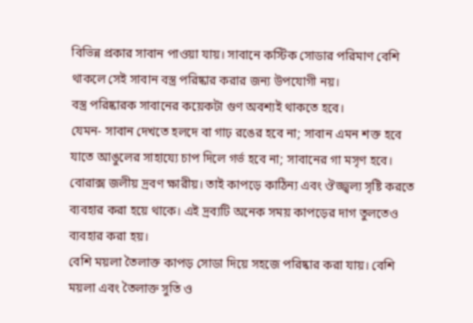বিভিন্ন প্রকার সাবান পাওয়া যায়। সাবানে কস্টিক সোডার পরিমাণ বেশি থাকলে সেই সাবান বস্ত্র পরিষ্কার করার জন্য উপযোগী নয়।
বস্ত্র পরিষ্কারক সাবানের কয়েকটা গুণ অবশ্যই থাকতে হবে।
যেমন- সাবান দেখতে হলদে বা গাঢ় রঙের হবে না; সাবান এমন শক্ত হবে যাতে আঙুলের সাহায্যে চাপ দিলে গর্ভ হবে না; সাবানের গা মসৃণ হবে।
বোরাক্স জলীয় দ্রবণ ক্ষারীয়। তাই কাপড়ে কাঠিন্য এবং ঔজ্জ্বল্য সৃষ্টি করতে ব্যবহার করা হয়ে থাকে। এই দ্রব্যটি অনেক সময় কাপড়ের দাগ তুলতেও ব্যবহার করা হয়।
বেশি ময়লা তৈলাক্ত কাপড় সোডা দিয়ে সহজে পরিষ্কার করা যায়। বেশি ময়লা এবং তৈলাক্ত সুতি ও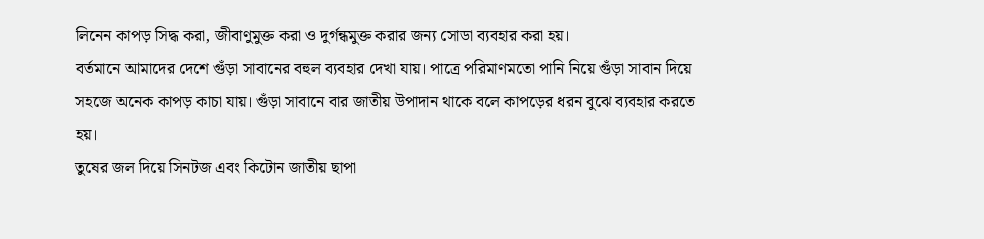লিনেন কাপড় সিদ্ধ করা, জীবাণুমুক্ত করা ও দুর্গন্ধমুক্ত করার জন্য সোডা ব্যবহার করা হয়।
বর্তমানে আমাদের দেশে গুঁড়া সাবানের বহুল ব্যবহার দেখা যায়। পাত্রে পরিমাণমতো পানি নিয়ে গুঁড়া সাবান দিয়ে সহজে অনেক কাপড় কাচা যায়। গুঁড়া সাবানে বার জাতীয় উপাদান থাকে বলে কাপড়ের ধরন বুঝে ব্যবহার করতে হয়।
তুষের জল দিয়ে সিনটজ এবং কিটোন জাতীয় ছাপা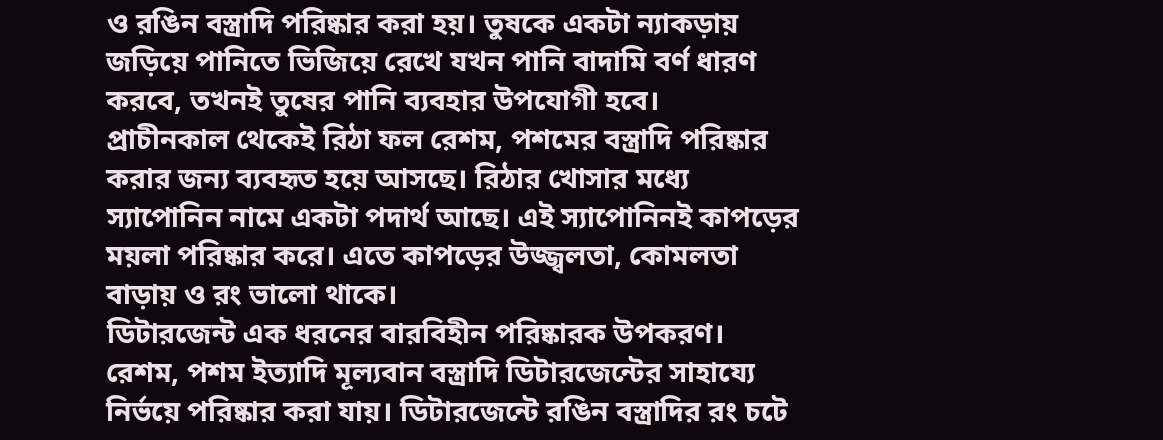ও রঙিন বস্ত্রাদি পরিষ্কার করা হয়। তুষকে একটা ন্যাকড়ায় জড়িয়ে পানিতে ভিজিয়ে রেখে যখন পানি বাদামি বর্ণ ধারণ করবে, তখনই তুষের পানি ব্যবহার উপযোগী হবে।
প্রাচীনকাল থেকেই রিঠা ফল রেশম, পশমের বস্ত্রাদি পরিষ্কার করার জন্য ব্যবহৃত হয়ে আসছে। রিঠার খোসার মধ্যে স্যাপোনিন নামে একটা পদার্থ আছে। এই স্যাপোনিনই কাপড়ের ময়লা পরিষ্কার করে। এতে কাপড়ের উজ্জ্বলতা, কোমলতা বাড়ায় ও রং ভালো থাকে।
ডিটারজেন্ট এক ধরনের বারবিহীন পরিষ্কারক উপকরণ। রেশম, পশম ইত্যাদি মূল্যবান বস্ত্রাদি ডিটারজেন্টের সাহায্যে নির্ভয়ে পরিষ্কার করা যায়। ডিটারজেন্টে রঙিন বস্ত্রাদির রং চটে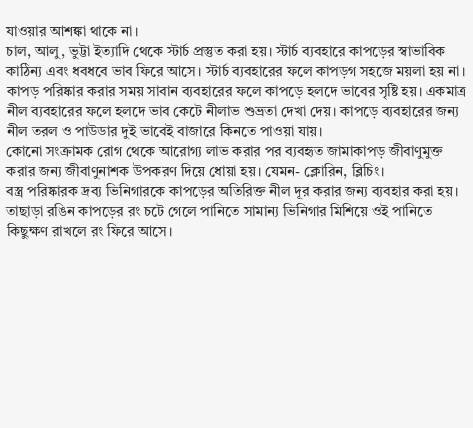যাওয়ার আশঙ্কা থাকে না।
চাল, আলু, ভুট্টা ইত্যাদি থেকে স্টার্চ প্রস্তুত করা হয়। স্টার্চ ব্যবহারে কাপড়ের স্বাভাবিক কাঠিন্য এবং ধবধবে ভাব ফিরে আসে। স্টার্চ ব্যবহারের ফলে কাপড়গ সহজে ময়লা হয় না।
কাপড় পরিষ্কার করার সময় সাবান ব্যবহারের ফলে কাপড়ে হলদে ভাবের সৃষ্টি হয়। একমাত্র নীল ব্যবহারের ফলে হলদে ভাব কেটে নীলাভ শুভ্রতা দেখা দেয়। কাপড়ে ব্যবহারের জন্য নীল তরল ও পাউডার দুই ভাবেই বাজারে কিনতে পাওয়া যায়।
কোনো সংক্রামক রোগ থেকে আরোগ্য লাভ করার পর ব্যবহৃত জামাকাপড় জীবাণুমুক্ত করার জন্য জীবাণুনাশক উপকরণ দিয়ে ধোয়া হয়। যেমন- ক্লোরিন, ব্লিচিং।
বস্ত্র পরিষ্কারক দ্রব্য ভিনিগারকে কাপড়ের অতিরিক্ত নীল দূর করার জন্য ব্যবহার করা হয়। তাছাড়া রঙিন কাপড়ের রং চটে গেলে পানিতে সামান্য ভিনিগার মিশিয়ে ওই পানিতে কিছুক্ষণ রাখলে রং ফিরে আসে।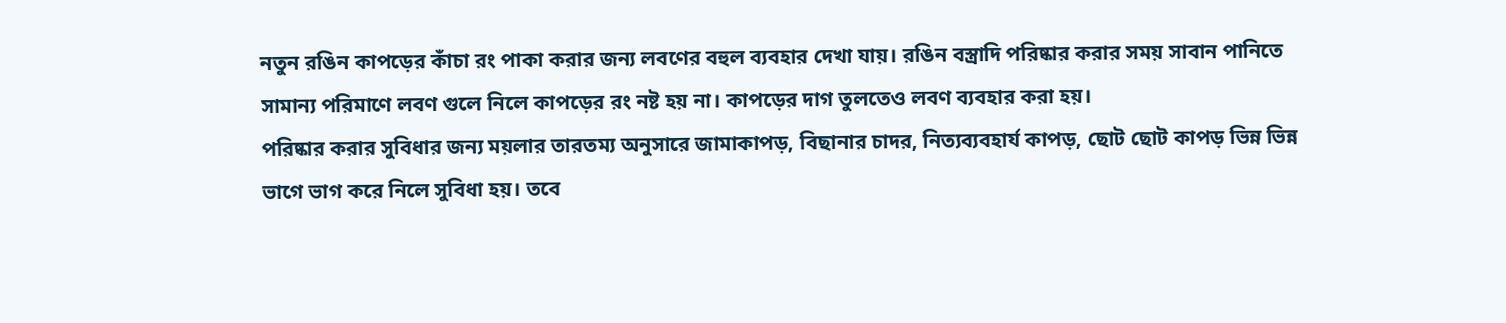নতুন রঙিন কাপড়ের কাঁচা রং পাকা করার জন্য লবণের বহুল ব্যবহার দেখা যায়। রঙিন বস্ত্রাদি পরিষ্কার করার সময় সাবান পানিতে সামান্য পরিমাণে লবণ গুলে নিলে কাপড়ের রং নষ্ট হয় না। কাপড়ের দাগ তুলতেও লবণ ব্যবহার করা হয়।
পরিষ্কার করার সুবিধার জন্য ময়লার তারতম্য অনুসারে জামাকাপড়, বিছানার চাদর, নিত্যব্যবহার্য কাপড়, ছোট ছোট কাপড় ভিন্ন ভিন্ন ভাগে ভাগ করে নিলে সুবিধা হয়। তবে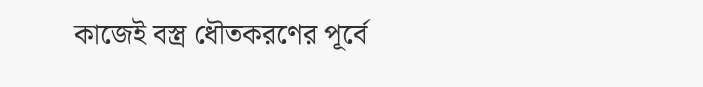কাজেই বস্ত্র ধৌতকরণের পূর্বে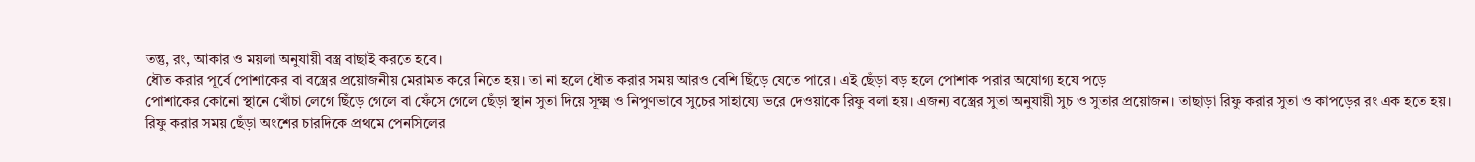তন্তু, রং, আকার ও ময়লা অনুযায়ী বস্ত্র বাছাই করতে হবে।
ধৌত করার পূর্বে পোশাকের বা বস্ত্রের প্রয়োজনীয় মেরামত করে নিতে হয়। তা না হলে ধৌত করার সময় আরও বেশি ছিঁড়ে যেতে পারে। এই ছেঁড়া বড় হলে পোশাক পরার অযোগ্য হযে পড়ে
পোশাকের কোনো স্থানে খোঁচা লেগে ছিঁড়ে গেলে বা ফেঁসে গেলে ছেঁড়া স্থান সুতা দিয়ে সূক্ষ্ম ও নিপুণভাবে সুচের সাহায্যে ভরে দেওয়াকে রিফু বলা হয়। এজন্য বস্ত্রের সুতা অনুযায়ী সুচ ও সুতার প্রয়োজন। তাছাড়া রিফু করার সুতা ও কাপড়ের রং এক হতে হয়।
রিফু করার সময় ছেঁড়া অংশের চারদিকে প্রথমে পেনসিলের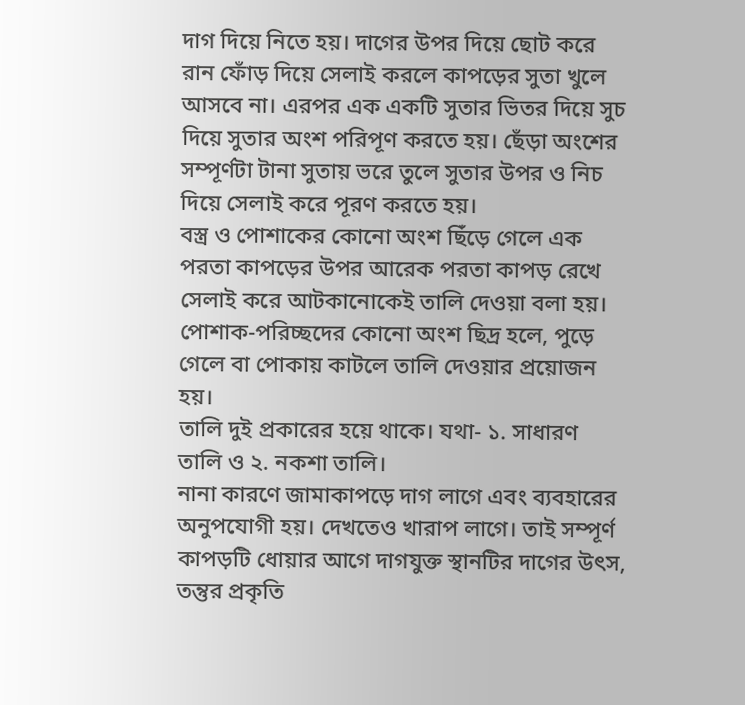দাগ দিয়ে নিতে হয়। দাগের উপর দিয়ে ছোট করে রান ফোঁড় দিয়ে সেলাই করলে কাপড়ের সুতা খুলে আসবে না। এরপর এক একটি সুতার ভিতর দিয়ে সুচ দিয়ে সুতার অংশ পরিপূণ করতে হয়। ছেঁড়া অংশের সম্পূর্ণটা টানা সুতায় ভরে তুলে সুতার উপর ও নিচ দিয়ে সেলাই করে পূরণ করতে হয়।
বস্ত্র ও পোশাকের কোনো অংশ ছিঁড়ে গেলে এক পরতা কাপড়ের উপর আরেক পরতা কাপড় রেখে সেলাই করে আটকানোকেই তালি দেওয়া বলা হয়। পোশাক-পরিচ্ছদের কোনো অংশ ছিদ্র হলে, পুড়ে গেলে বা পোকায় কাটলে তালি দেওয়ার প্রয়োজন হয়।
তালি দুই প্রকারের হয়ে থাকে। যথা- ১. সাধারণ তালি ও ২. নকশা তালি।
নানা কারণে জামাকাপড়ে দাগ লাগে এবং ব্যবহারের অনুপযোগী হয়। দেখতেও খারাপ লাগে। তাই সম্পূর্ণ কাপড়টি ধোয়ার আগে দাগযুক্ত স্থানটির দাগের উৎস, তন্তুর প্রকৃতি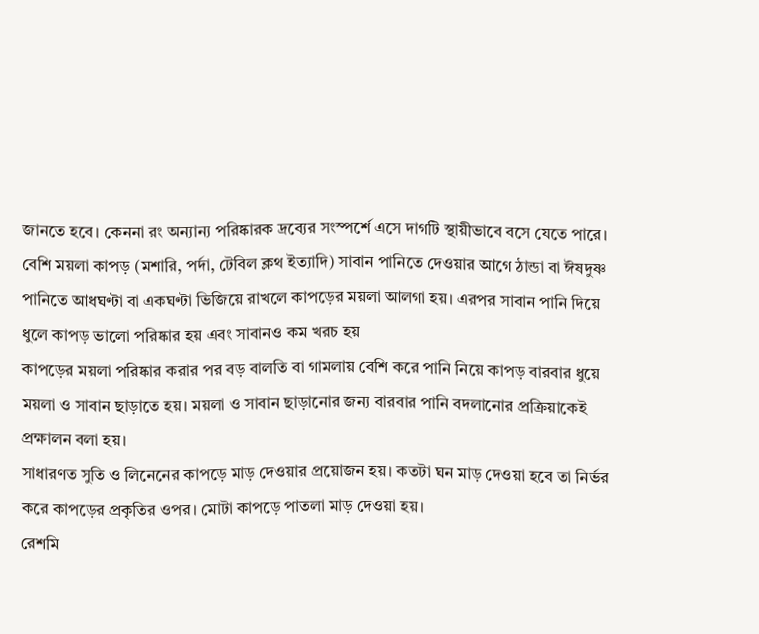জানতে হবে। কেননা রং অন্যান্য পরিষ্কারক দ্রব্যের সংস্পর্শে এসে দাগটি স্থায়ীভাবে বসে যেতে পারে।
বেশি ময়লা কাপড় (মশারি, পর্দা, টেবিল ক্লথ ইত্যাদি) সাবান পানিতে দেওয়ার আগে ঠান্ডা বা ঈষদুষ্ণ পানিতে আধঘণ্টা বা একঘণ্টা ভিজিয়ে রাখলে কাপড়ের ময়লা আলগা হয়। এরপর সাবান পানি দিয়ে ধুলে কাপড় ভালো পরিষ্কার হয় এবং সাবানও কম খরচ হয়
কাপড়ের ময়লা পরিষ্কার করার পর বড় বালতি বা গামলায় বেশি করে পানি নিয়ে কাপড় বারবার ধুয়ে ময়লা ও সাবান ছাড়াতে হয়। ময়লা ও সাবান ছাড়ানোর জন্য বারবার পানি বদলানোর প্রক্রিয়াকেই প্রক্ষালন বলা হয়।
সাধারণত সুতি ও লিনেনের কাপড়ে মাড় দেওয়ার প্রয়োজন হয়। কতটা ঘন মাড় দেওয়া হবে তা নির্ভর করে কাপড়ের প্রকৃতির ওপর। মোটা কাপড়ে পাতলা মাড় দেওয়া হয়।
রেশমি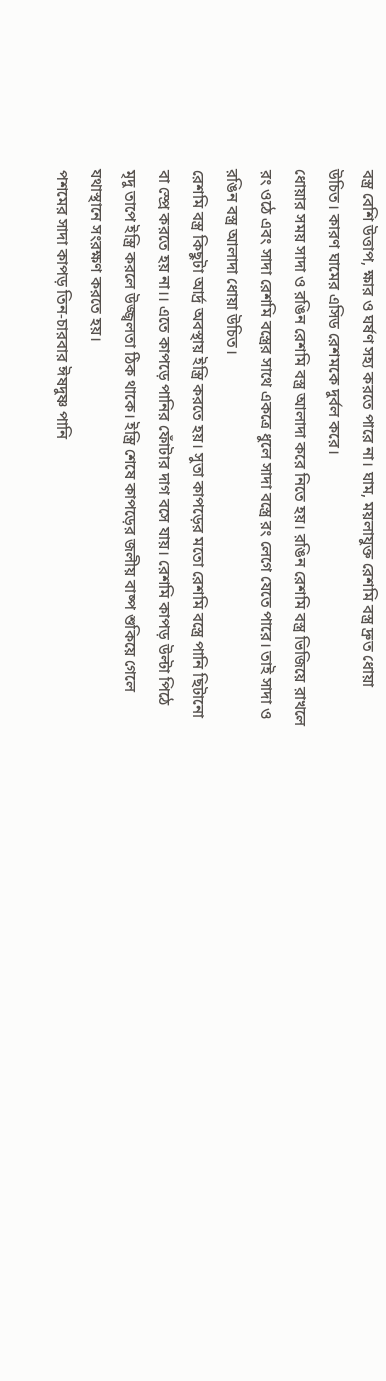বস্ত্র বেশি উত্তাপ, ক্ষার ও ঘর্ষণ সহ্য করতে পারে না। ঘাম, ময়লাযুক্ত রেশমি বস্ত্র দ্রুত ধোয়া উচিত। কারণ ঘামের এসিড রেশমকে দুর্বল করে।
ধোয়ার সময় সাদা ও রঙিন রেশমি বস্ত্র আলাদা করে নিতে হয়। রঙিন রেশমি বস্ত্র ভিজিয়ে রাখলে রং ওঠে এবং সাদা রেশমি বস্ত্রের সাথে একত্রে ধুলে সাদা বস্ত্রে রং লেগে যেতে পারে। তাই সাদা ও রঙিন বস্ত্র আলাদা ধোয়া উচিত।
রেশমি বস্ত্র কিছুটা আর্দ্র অবস্থায় ইস্ত্রি করতে হয়। সুতা কাপড়ের মতো রেশমি বস্ত্রে পানি ছিটানো বা স্প্রে করতে হয় না।। এতে কাপড়ে পানির ফোঁটার দাগ বসে যায়। রেশমি কাপড় উল্টা পিঠে মৃদু তাপে ইস্ত্রি করলে উজ্জ্বলতা ঠিক থাকে। ইস্ত্রি শেষে কাপড়ের জলীয় বাষ্প শুকিয়ে গেলে যথাস্থানে সংরক্ষণ করতে হয়।
পশমের সাদা কাপড় তিন-চারবার ঈষদুষ্ণ পানি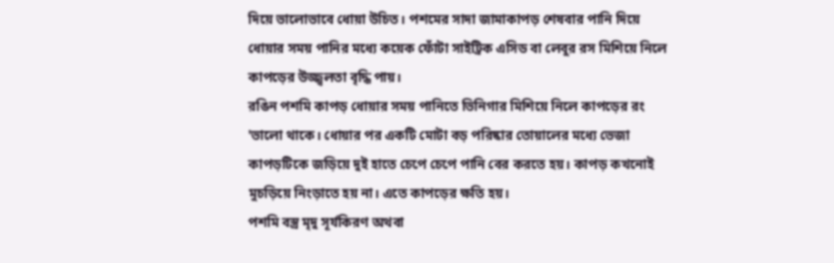দিয়ে ভালোভাবে ধোয়া উচিত। পশমের সাদা জামাকাপড় শেষবার পানি দিয়ে ধোয়ার সময় পানির মধ্যে কয়েক ফোঁটা সাইট্রিক এসিড বা লেবুর রস মিশিয়ে নিলে কাপড়ের উজ্জ্বলতা বৃদ্ধি পায়।
রঙিন পশমি কাপড় ধোয়ার সময় পানিতে ভিনিগার মিশিয়ে নিলে কাপড়ের রং 'ভালো থাকে। ধোয়ার পর একটি মোটা বড় পরিষ্কার তোয়ালের মধ্যে ভেজা কাপড়টিকে জড়িয়ে দুই হাতে চেপে চেপে পানি বের করতে হয়। কাপড় কখনোই মুচড়িয়ে নিংড়াতে হয় না। এতে কাপড়ের ক্ষতি হয়।
পশমি বস্ত্র মৃদু সূর্যকিরণ অথবা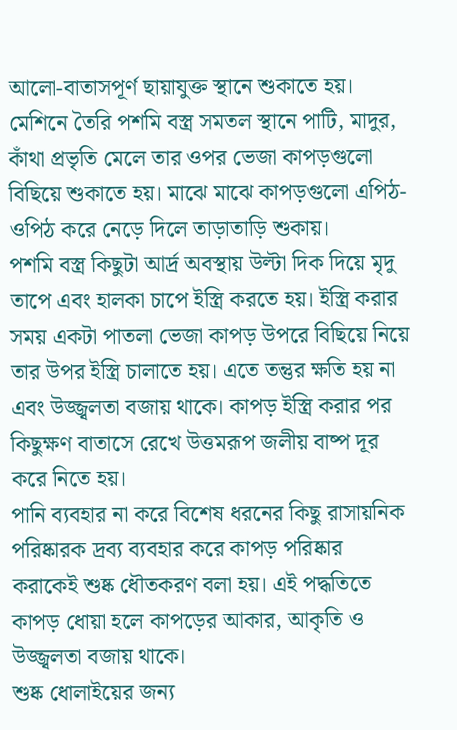আলো-বাতাসপূর্ণ ছায়াযুক্ত স্থানে শুকাতে হয়। মেশিনে তৈরি পশমি বস্ত্র সমতল স্থানে পাটি, মাদুর, কাঁথা প্রভৃতি মেলে তার ওপর ভেজা কাপড়গুলো বিছিয়ে শুকাতে হয়। মাঝে মাঝে কাপড়গুলো এপিঠ-ওপিঠ করে নেড়ে দিলে তাড়াতাড়ি শুকায়।
পশমি বস্ত্র কিছুটা আর্দ্র অবস্থায় উল্টা দিক দিয়ে মৃদু তাপে এবং হালকা চাপে ইস্ত্রি করতে হয়। ইস্ত্রি করার সময় একটা পাতলা ভেজা কাপড় উপরে বিছিয়ে নিয়ে তার উপর ইস্ত্রি চালাতে হয়। এতে তন্তুর ক্ষতি হয় না এবং উজ্জ্বলতা বজায় থাকে। কাপড় ইস্ত্রি করার পর কিছুক্ষণ বাতাসে রেখে উত্তমরূপ জলীয় বাষ্প দূর করে নিতে হয়।
পানি ব্যবহার না করে বিশেষ ধরনের কিছু রাসায়নিক পরিষ্কারক দ্রব্য ব্যবহার করে কাপড় পরিষ্কার করাকেই শুষ্ক ধৌতকরণ বলা হয়। এই পদ্ধতিতে কাপড় ধোয়া হলে কাপড়ের আকার, আকৃতি ও উজ্জ্বলতা বজায় থাকে।
শুষ্ক ধোলাইয়ের জন্য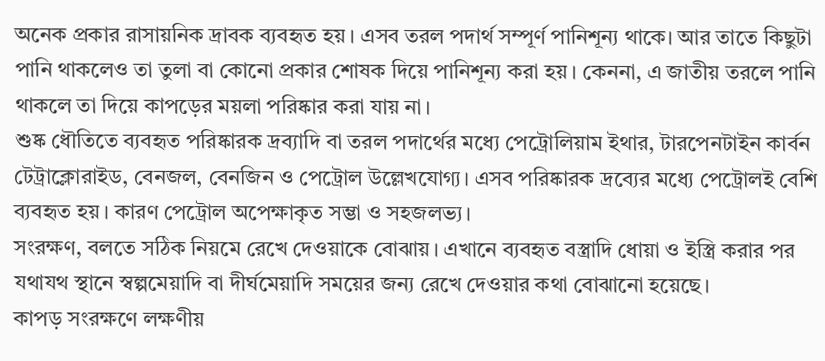অনেক প্রকার রাসায়নিক দ্রাবক ব্যবহৃত হয়। এসব তরল পদার্থ সম্পূর্ণ পানিশূন্য থাকে। আর তাতে কিছুটা পানি থাকলেও তা তুলা বা কোনো প্রকার শোষক দিয়ে পানিশূন্য করা হয়। কেননা, এ জাতীয় তরলে পানি থাকলে তা দিয়ে কাপড়ের ময়লা পরিষ্কার করা যায় না।
শুষ্ক ধৌতিতে ব্যবহৃত পরিষ্কারক দ্রব্যাদি বা তরল পদার্থের মধ্যে পেট্রোলিয়াম ইথার, টারপেনটাইন কার্বন টেট্রাক্লোরাইড, বেনজল, বেনজিন ও পেট্রোল উল্লেখযোগ্য। এসব পরিষ্কারক দ্রব্যের মধ্যে পেট্রোলই বেশি ব্যবহৃত হয়। কারণ পেট্রোল অপেক্ষাকৃত সম্ভা ও সহজলভ্য।
সংরক্ষণ, বলতে সঠিক নিয়মে রেখে দেওয়াকে বোঝায়। এখানে ব্যবহৃত বস্ত্রাদি ধোয়া ও ইস্ত্রি করার পর যথাযথ স্থানে স্বল্পমেয়াদি বা দীর্ঘমেয়াদি সময়ের জন্য রেখে দেওয়ার কথা বোঝানো হয়েছে।
কাপড় সংরক্ষণে লক্ষণীয়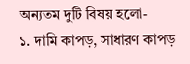অন্যতম দুটি বিষয় হলো-
১. দামি কাপড়, সাধারণ কাপড়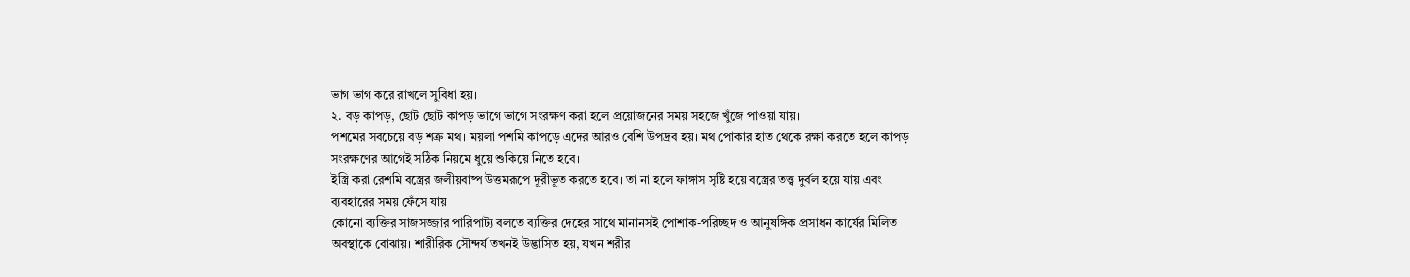ভাগ ভাগ করে রাখলে সুবিধা হয়।
২. বড় কাপড়, ছোট ছোট কাপড় ভাগে ভাগে সংরক্ষণ করা হলে প্রয়োজনের সময় সহজে খুঁজে পাওয়া যায়।
পশমের সবচেয়ে বড় শত্রু মথ। ময়লা পশমি কাপড়ে এদের আরও বেশি উপদ্রব হয়। মথ পোকার হাত থেকে রক্ষা করতে হলে কাপড় সংরক্ষণের আগেই সঠিক নিয়মে ধুয়ে শুকিয়ে নিতে হবে।
ইস্ত্রি করা রেশমি বস্ত্রের জলীয়বাষ্প উত্তমরূপে দূরীভূত করতে হবে। তা না হলে ফাঙ্গাস সৃষ্টি হয়ে বস্ত্রের তত্ত্ব দুর্বল হয়ে যায় এবং ব্যবহারের সময় ফেঁসে যায়
কোনো ব্যক্তির সাজসজ্জার পারিপাট্য বলতে ব্যক্তির দেহের সাথে মানানসই পোশাক-পরিচ্ছদ ও আনুষঙ্গিক প্রসাধন কার্যের মিলিত অবস্থাকে বোঝায়। শারীরিক সৌন্দর্য তখনই উদ্ভাসিত হয়, যখন শরীর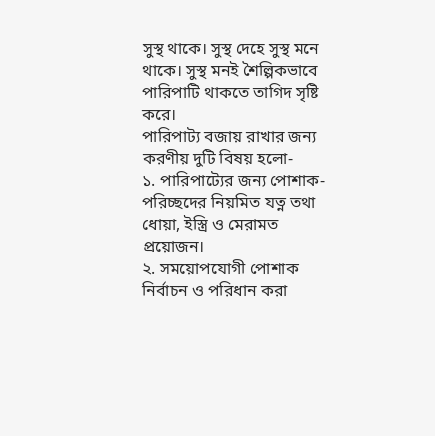সুস্থ থাকে। সুস্থ দেহে সুস্থ মনে থাকে। সুস্থ মনই শৈল্পিকভাবে পারিপাটি থাকতে তাগিদ সৃষ্টি করে।
পারিপাট্য বজায় রাখার জন্য করণীয় দুটি বিষয় হলো-
১. পারিপাট্যের জন্য পোশাক-পরিচ্ছদের নিয়মিত যত্ন তথা ধোয়া, ইস্ত্রি ও মেরামত প্রয়োজন।
২. সময়োপযোগী পোশাক নির্বাচন ও পরিধান করা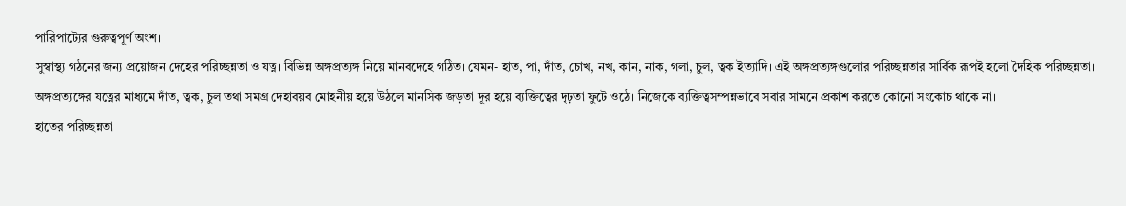পারিপাট্যের গুরুত্বপূর্ণ অংশ।
সুস্বাস্থ্য গঠনের জন্য প্রয়োজন দেহের পরিচ্ছন্নতা ও যত্ন। বিভিন্ন অঙ্গপ্রত্যঙ্গ নিয়ে মানবদেহে গঠিত। যেমন- হাত, পা, দাঁত, চোখ, নখ, কান, নাক, গলা, চুল, ত্বক ইত্যাদি। এই অঙ্গপ্রত্যঙ্গগুলোর পরিচ্ছন্নতার সার্বিক রূপই হলো দৈহিক পরিচ্ছন্নতা।
অঙ্গপ্রত্যঙ্গের যত্নের মাধ্যমে দাঁত, ত্বক, চুল তথা সমগ্র দেহাবয়ব মোহনীয় হয়ে উঠলে মানসিক জড়তা দূর হয়ে ব্যক্তিত্বের দৃঢ়তা ফুটে ওঠে। নিজেকে ব্যক্তিত্বসম্পন্নভাবে সবার সামনে প্রকাশ করতে কোনো সংকোচ থাকে না।
হাতের পরিচ্ছন্নতা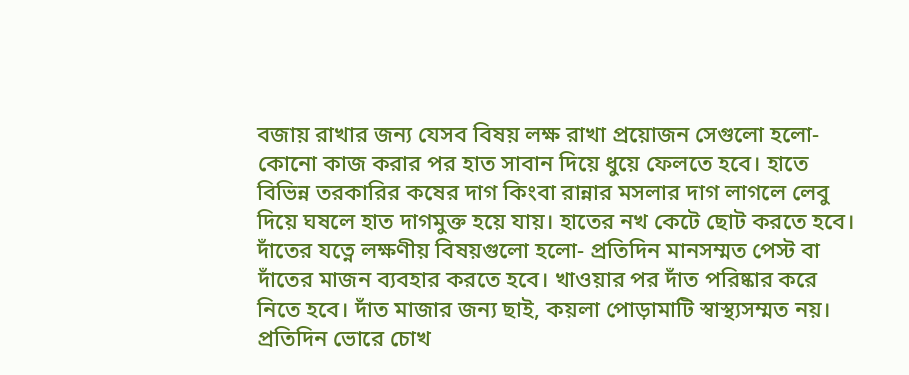বজায় রাখার জন্য যেসব বিষয় লক্ষ রাখা প্রয়োজন সেগুলো হলো- কোনো কাজ করার পর হাত সাবান দিয়ে ধুয়ে ফেলতে হবে। হাতে বিভিন্ন তরকারির কষের দাগ কিংবা রান্নার মসলার দাগ লাগলে লেবু দিয়ে ঘষলে হাত দাগমুক্ত হয়ে যায়। হাতের নখ কেটে ছোট করতে হবে।
দাঁতের যত্নে লক্ষণীয় বিষয়গুলো হলো- প্রতিদিন মানসম্মত পেস্ট বা দাঁতের মাজন ব্যবহার করতে হবে। খাওয়ার পর দাঁত পরিষ্কার করে নিতে হবে। দাঁত মাজার জন্য ছাই, কয়লা পোড়ামাটি স্বাস্থ্যসম্মত নয়।
প্রতিদিন ভোরে চোখ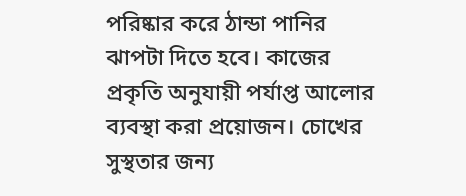পরিষ্কার করে ঠান্ডা পানির ঝাপটা দিতে হবে। কাজের প্রকৃতি অনুযায়ী পর্যাপ্ত আলোর ব্যবস্থা করা প্রয়োজন। চোখের সুস্থতার জন্য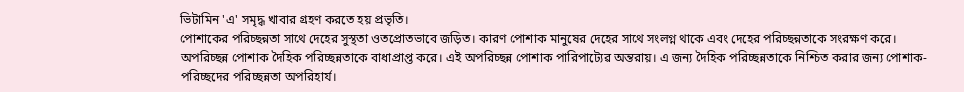ভিটামিন 'এ' সমৃদ্ধ খাবার গ্রহণ করতে হয় প্রভৃতি।
পোশাকের পরিচ্ছন্নতা সাথে দেহের সুস্থতা ওতপ্রোতভাবে জড়িত। কারণ পোশাক মানুষের দেহের সাথে সংলগ্ন থাকে এবং দেহের পরিচ্ছন্নতাকে সংরক্ষণ করে। অপরিচ্ছন্ন পোশাক দৈহিক পরিচ্ছন্নতাকে বাধাপ্রাপ্ত করে। এই অপরিচ্ছন্ন পোশাক পারিপাট্যেৱ অন্তরায়। এ জন্য দৈহিক পরিচ্ছন্নতাকে নিশ্চিত করার জন্য পোশাক-পরিচ্ছদের পরিচ্ছন্নতা অপরিহার্য।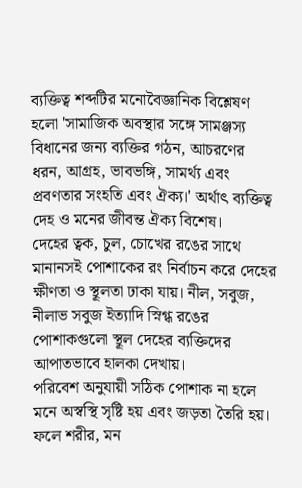ব্যক্তিত্ব শব্দটির মনোবৈজ্ঞানিক বিশ্লেষণ হলো 'সামাজিক অবস্থার সঙ্গে সামঞ্জস্য বিধানের জন্য ব্যক্তির গঠন, আচরণের ধরন, আগ্রহ, ভাবভঙ্গি, সামর্থ্য এবং প্রবণতার সংহতি এবং ঐক্য।' অর্থাৎ ব্যক্তিত্ব দেহ ও মনের জীবন্ত ঐক্য বিশেষ।
দেহের ত্বক, চুল, চোখের রঙের সাথে মানানসই পোশাকের রং নির্বাচন করে দেহের ক্ষীণতা ও স্থূলতা ঢাকা যায়। নীল, সবুজ, নীলাভ সবুজ ইত্যাদি স্নিগ্ধ রঙের পোশাকগুলো স্থূল দেহের ব্যক্তিদের আপাতভাবে হালকা দেখায়।
পরিবেশ অনুযায়ী সঠিক পোশাক না হলে মনে অস্বস্থি সৃষ্টি হয় এবং জড়তা তৈরি হয়। ফলে শরীর, মন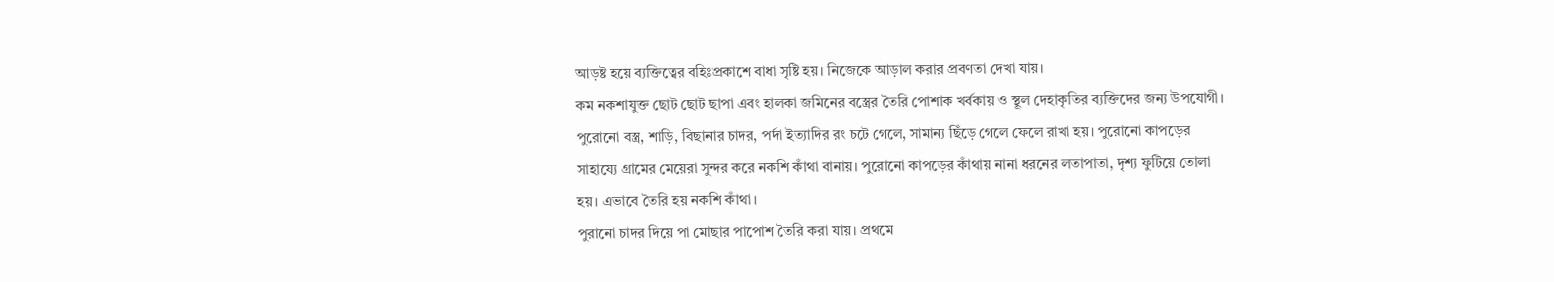আড়ষ্ট হয়ে ব্যক্তিত্বের বহিঃপ্রকাশে বাধা সৃষ্টি হয়। নিজেকে আড়াল করার প্রবণতা দেখা যায়।
কম নকশাযুক্ত ছোট ছোট ছাপা এবং হালকা জমিনের বস্ত্রের তৈরি পোশাক খর্বকায় ও স্থূল দেহাকৃতির ব্যক্তিদের জন্য উপযোগী।
পুরোনো বস্ত্র, শাড়ি, বিছানার চাদর, পর্দা ইত্যাদির রং চটে গেলে, সামান্য ছিঁড়ে গেলে ফেলে রাখা হয়। পুরোনো কাপড়ের সাহায্যে গ্রামের মেয়েরা সুন্দর করে নকশি কাঁথা বানায়। পুরোনো কাপড়ের কাঁথায় নানা ধরনের লতাপাতা, দৃশ্য ফুটিয়ে তোলা হয়। এভাবে তৈরি হয় নকশি কাঁথা।
পুরানো চাদর দিয়ে পা মোছার পাপোশ তৈরি করা যায়। প্রথমে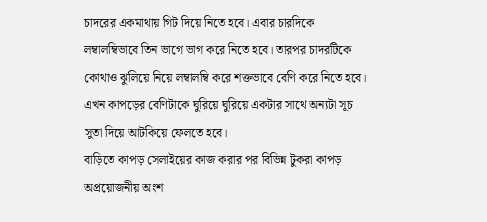চাদরের একমাথায় গিট দিয়ে নিতে হবে। এবার চারদিকে লম্বালম্বিভাবে তিন ভাগে ভাগ করে নিতে হবে। তারপর চাদরটিকে কোথাও ঝুলিয়ে নিয়ে লম্বালম্বি করে শক্তভাবে বেণি করে নিতে হবে। এখন কাপড়ের বেণিটাকে ঘুরিয়ে ঘুরিয়ে একটার সাথে অন্যটা সূচ সুতা দিয়ে আটকিয়ে ফেলতে হবে।
বাড়িতে কাপড় সেলাইয়ের কাজ করার পর বিভিন্ন টুকরা কাপড় অপ্রয়োজনীয় অংশ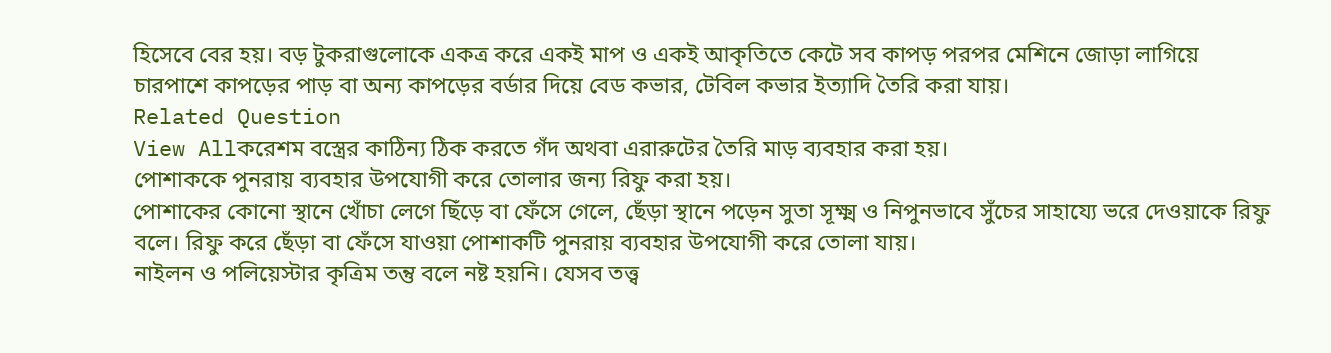হিসেবে বের হয়। বড় টুকরাগুলোকে একত্র করে একই মাপ ও একই আকৃতিতে কেটে সব কাপড় পরপর মেশিনে জোড়া লাগিয়ে চারপাশে কাপড়ের পাড় বা অন্য কাপড়ের বর্ডার দিয়ে বেড কভার, টেবিল কভার ইত্যাদি তৈরি করা যায়।
Related Question
View Allকরেশম বস্ত্রের কাঠিন্য ঠিক করতে গঁদ অথবা এরারুটের তৈরি মাড় ব্যবহার করা হয়।
পোশাককে পুনরায় ব্যবহার উপযোগী করে তোলার জন্য রিফু করা হয়।
পোশাকের কোনো স্থানে খোঁচা লেগে ছিঁড়ে বা ফেঁসে গেলে, ছেঁড়া স্থানে পড়েন সুতা সূক্ষ্ম ও নিপুনভাবে সুঁচের সাহায্যে ভরে দেওয়াকে রিফু বলে। রিফু করে ছেঁড়া বা ফেঁসে যাওয়া পোশাকটি পুনরায় ব্যবহার উপযোগী করে তোলা যায়।
নাইলন ও পলিয়েস্টার কৃত্রিম তন্তু বলে নষ্ট হয়নি। যেসব তত্ত্ব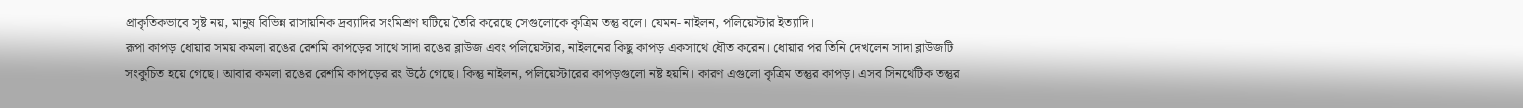প্রাকৃতিকভাবে সৃষ্ট নয়, মানুষ বিভিন্ন রাসায়নিক দ্রব্যাদির সংমিশ্রণ ঘটিয়ে তৈরি করেছে সেগুলোকে কৃত্রিম তন্তু বলে। যেমন- নাইলন, পলিয়েস্টার ইত্যাদি।
রূপা কাপড় ধোয়ার সময় কমলা রঙের রেশমি কাপড়ের সাথে সাদা রঙের ব্লাউজ এবং পলিয়েস্টার, নাইলনের কিছু কাপড় একসাথে ধৌত করেন। ধোয়ার পর তিনি দেখলেন সাদা ব্লাউজটি সংকুচিত হয়ে গেছে। আবার কমলা রঙের রেশমি কাপড়ের রং উঠে গেছে। কিন্তু নাইলন, পলিয়েস্টারের কাপড়গুলো নষ্ট হয়নি। কারণ এগুলো কৃত্রিম তন্তুর কাপড়। এসব সিনথেটিক তন্তুর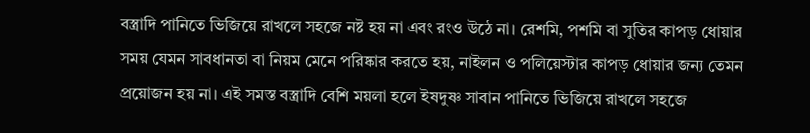বস্ত্রাদি পানিতে ভিজিয়ে রাখলে সহজে নষ্ট হয় না এবং রংও উঠে না। রেশমি, পশমি বা সুতির কাপড় ধোয়ার সময় যেমন সাবধানতা বা নিয়ম মেনে পরিষ্কার করতে হয়, নাইলন ও পলিয়েস্টার কাপড় ধোয়ার জন্য তেমন প্রয়োজন হয় না। এই সমস্ত বস্ত্রাদি বেশি ময়লা হলে ইষদুষ্ণ সাবান পানিতে ভিজিয়ে রাখলে সহজে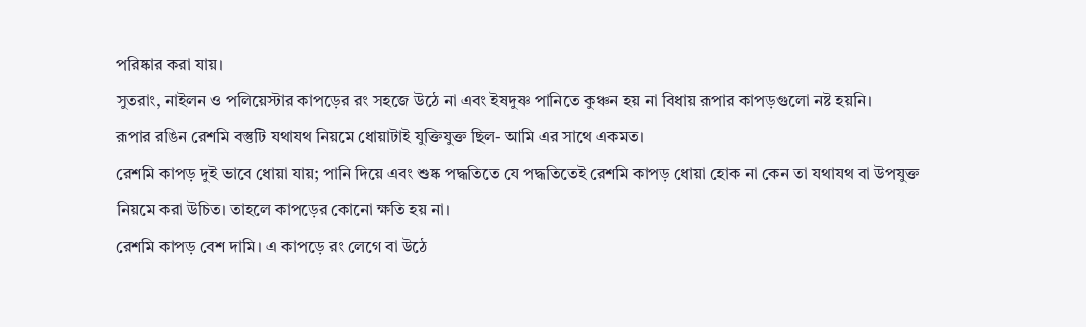পরিষ্কার করা যায়।
সুতরাং, নাইলন ও পলিয়েস্টার কাপড়ের রং সহজে উঠে না এবং ইষদুষ্ণ পানিতে কুঞ্চন হয় না বিধায় রূপার কাপড়গুলো নষ্ট হয়নি।
রূপার রঙিন রেশমি বস্তুটি যথাযথ নিয়মে ধোয়াটাই যুক্তিযুক্ত ছিল- আমি এর সাথে একমত।
রেশমি কাপড় দুই ভাবে ধোয়া যায়; পানি দিয়ে এবং শুষ্ক পদ্ধতিতে যে পদ্ধতিতেই রেশমি কাপড় ধোয়া হোক না কেন তা যথাযথ বা উপযুক্ত নিয়মে করা উচিত। তাহলে কাপড়ের কোনো ক্ষতি হয় না।
রেশমি কাপড় বেশ দামি। এ কাপড়ে রং লেগে বা উঠে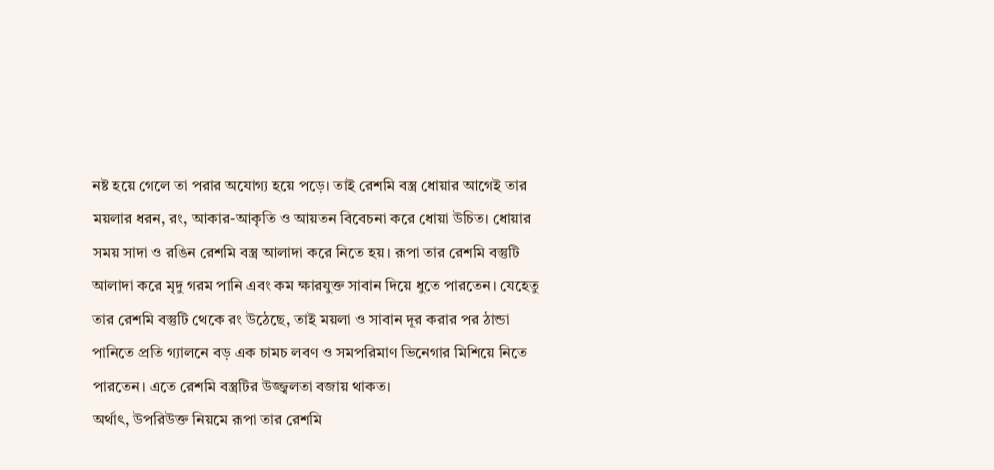নষ্ট হয়ে গেলে তা পরার অযোগ্য হয়ে পড়ে। তাই রেশমি বস্ত্র ধোয়ার আগেই তার ময়লার ধরন, রং, আকার-আকৃতি ও আয়তন বিবেচনা করে ধোয়া উচিত। ধোয়ার সময় সাদা ও রঙিন রেশমি বস্ত্র আলাদা করে নিতে হয়। রূপা তার রেশমি বস্তুটি আলাদা করে মৃদু গরম পানি এবং কম ক্ষারযুক্ত সাবান দিয়ে ধুতে পারতেন। যেহেতু তার রেশমি বস্তুটি থেকে রং উঠেছে, তাই ময়লা ও সাবান দূর করার পর ঠান্ডা পানিতে প্রতি গ্যালনে বড় এক চামচ লবণ ও সমপরিমাণ ভিনেগার মিশিয়ে নিতে পারতেন। এতে রেশমি বস্ত্রটির উজ্জ্বলতা বজায় থাকত।
অর্থাৎ, উপরিউক্ত নিয়মে রূপা তার রেশমি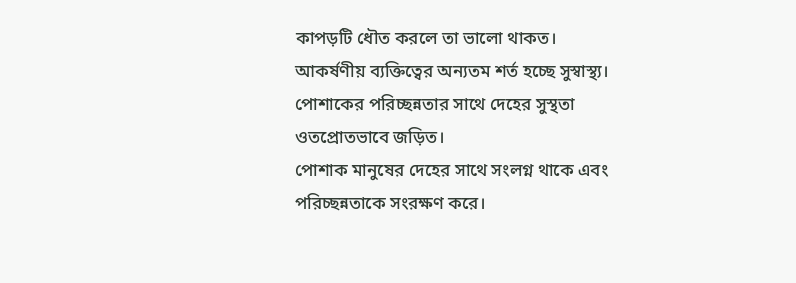কাপড়টি ধৌত করলে তা ভালো থাকত।
আকর্ষণীয় ব্যক্তিত্বের অন্যতম শর্ত হচ্ছে সুস্বাস্থ্য।
পোশাকের পরিচ্ছন্নতার সাথে দেহের সুস্থতা ওতপ্রোতভাবে জড়িত।
পোশাক মানুষের দেহের সাথে সংলগ্ন থাকে এবং পরিচ্ছন্নতাকে সংরক্ষণ করে।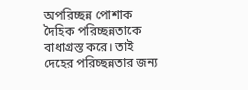অপরিচ্ছন্ন পোশাক দৈহিক পরিচ্ছন্নতাকে বাধাগ্রস্ত করে। তাই দেহের পরিচ্ছন্নতার জন্য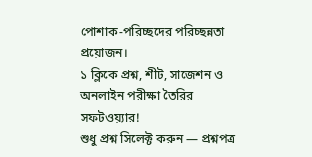পোশাক-পরিচ্ছদের পরিচ্ছন্নতা প্রয়োজন।
১ ক্লিকে প্রশ্ন, শীট, সাজেশন ও
অনলাইন পরীক্ষা তৈরির সফটওয়্যার!
শুধু প্রশ্ন সিলেক্ট করুন — প্রশ্নপত্র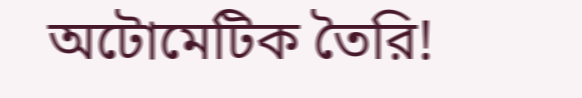অটোমেটিক তৈরি!